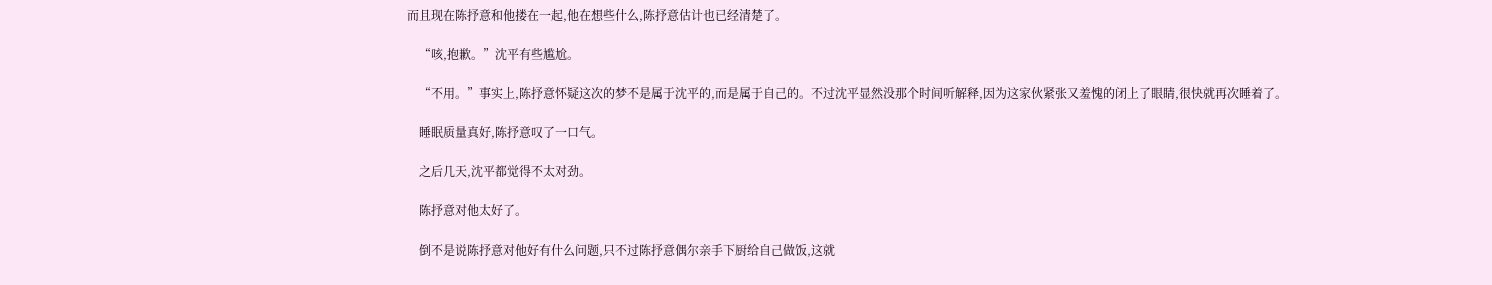而且现在陈抒意和他搂在一起,他在想些什么,陈抒意估计也已经清楚了。

    “咳,抱歉。”沈平有些尴尬。

    “不用。”事实上,陈抒意怀疑这次的梦不是属于沈平的,而是属于自己的。不过沈平显然没那个时间听解释,因为这家伙紧张又羞愧的闭上了眼睛,很快就再次睡着了。

    睡眠质量真好,陈抒意叹了一口气。

    之后几天,沈平都觉得不太对劲。

    陈抒意对他太好了。

    倒不是说陈抒意对他好有什么问题,只不过陈抒意偶尔亲手下厨给自己做饭,这就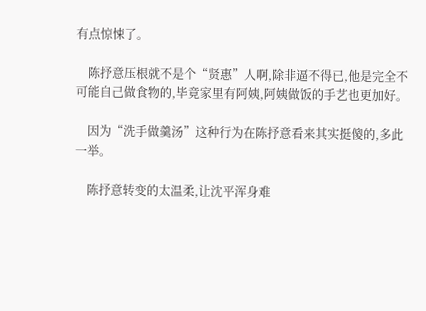有点惊悚了。

    陈抒意压根就不是个“贤惠”人啊,除非逼不得已,他是完全不可能自己做食物的,毕竟家里有阿姨,阿姨做饭的手艺也更加好。

    因为“洗手做羹汤”这种行为在陈抒意看来其实挺傻的,多此一举。

    陈抒意转变的太温柔,让沈平浑身难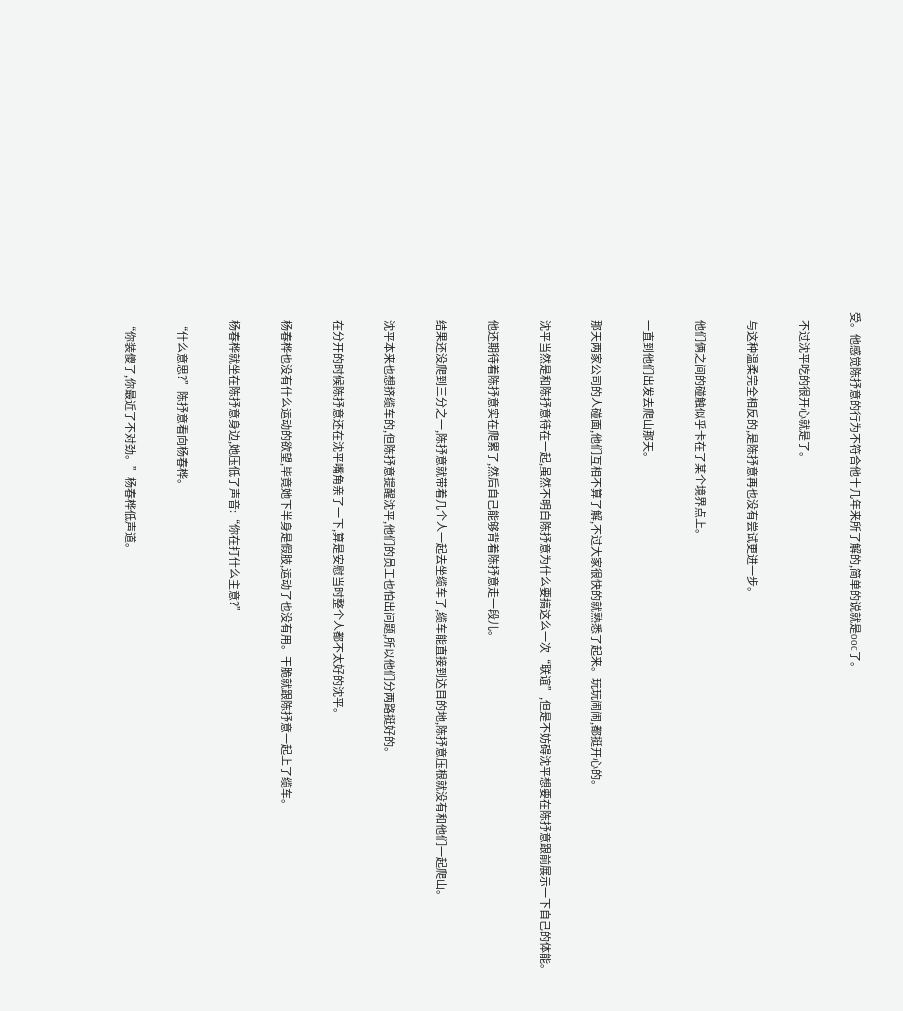受。他感觉陈抒意的行为不符合他十几年来所了解的,简单的说就是ooc了。

    不过沈平吃的很开心就是了。

    与这种温柔完全相反的,是陈抒意再也没有尝试更进一步。

    他们俩之间的碰触似乎卡在了某个境界点上。

    一直到他们出发去爬山那天。

    那天两家公司的人碰面,他们互相不算了解,不过大家很快的就熟悉了起来。玩玩闹闹,都挺开心的。

    沈平当然是和陈抒意待在一起,虽然不明白陈抒意为什么要搞这么一次“联谊”,但是不妨碍沈平想要在陈抒意跟前展示一下自己的体能。

    他还期待着陈抒意实在爬累了,然后自己能够背着陈抒意走一段儿。

    结果还没爬到三分之一,陈抒意就带着几个人一起去坐缆车了,缆车能直接到达目的地,陈抒意压根就没有和他们一起爬山。

    沈平本来也想挤缆车的,但陈抒意提醒沈平,他们的员工也怕出问题,所以他们分两路挺好的。

    在分开的时候陈抒意还在沈平嘴角亲了一下,算是安慰当时整个人都不太好的沈平。

    杨春桦也没有什么运动的欲望,毕竟她下半身是假肢,运动了也没有用。干脆就跟陈抒意一起上了缆车。

    杨春桦就坐在陈抒意身边,她压低了声音:“你在打什么主意?”

    “什么意思?”陈抒意看向杨春桦。

    “你装傻了,你最近了不对劲。”杨春桦低声道。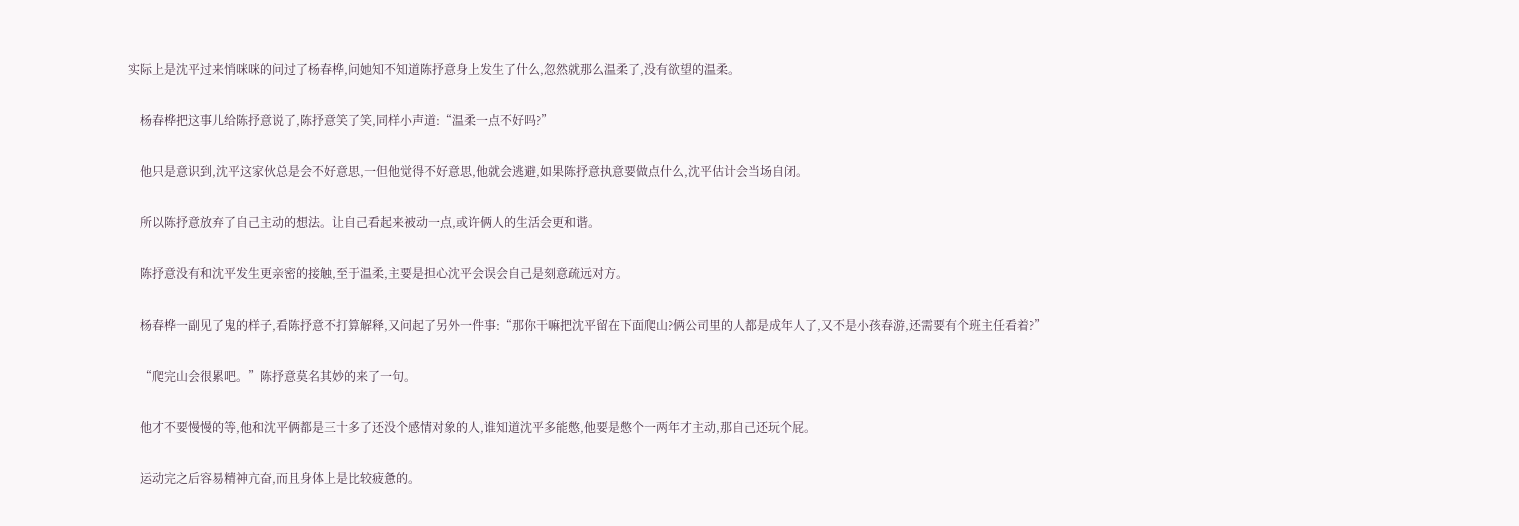实际上是沈平过来悄咪咪的问过了杨春桦,问她知不知道陈抒意身上发生了什么,忽然就那么温柔了,没有欲望的温柔。

    杨春桦把这事儿给陈抒意说了,陈抒意笑了笑,同样小声道:“温柔一点不好吗?”

    他只是意识到,沈平这家伙总是会不好意思,一但他觉得不好意思,他就会逃避,如果陈抒意执意要做点什么,沈平估计会当场自闭。

    所以陈抒意放弃了自己主动的想法。让自己看起来被动一点,或许俩人的生活会更和谐。

    陈抒意没有和沈平发生更亲密的接触,至于温柔,主要是担心沈平会误会自己是刻意疏远对方。

    杨春桦一副见了鬼的样子,看陈抒意不打算解释,又问起了另外一件事:“那你干嘛把沈平留在下面爬山?俩公司里的人都是成年人了,又不是小孩春游,还需要有个班主任看着?”

    “爬完山会很累吧。”陈抒意莫名其妙的来了一句。

    他才不要慢慢的等,他和沈平俩都是三十多了还没个感情对象的人,谁知道沈平多能憋,他要是憋个一两年才主动,那自己还玩个屁。

    运动完之后容易精神亢奋,而且身体上是比较疲惫的。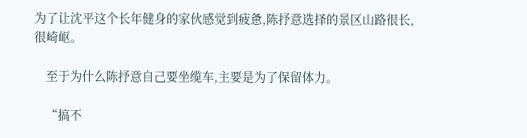为了让沈平这个长年健身的家伙感觉到疲惫,陈抒意选择的景区山路很长,很崎岖。

    至于为什么陈抒意自己要坐缆车,主要是为了保留体力。

    “搞不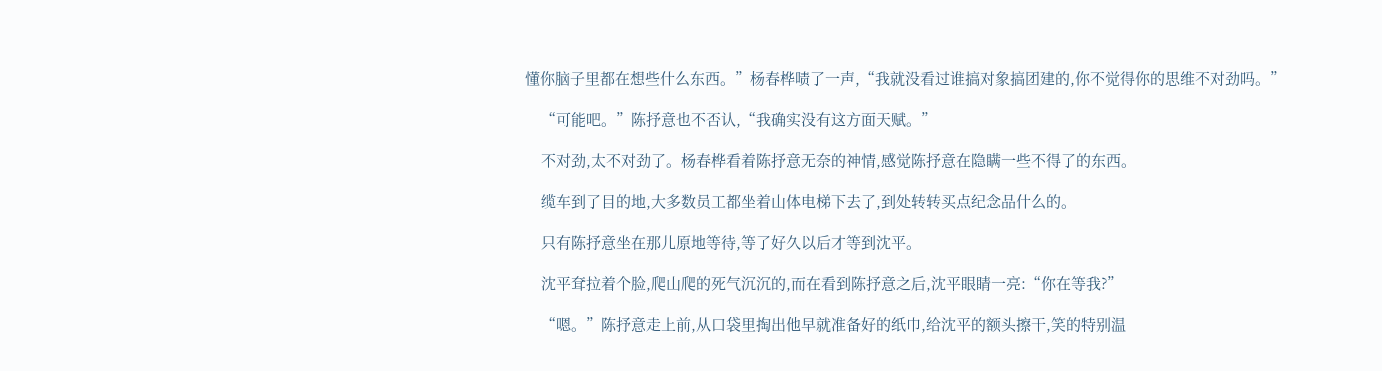懂你脑子里都在想些什么东西。”杨春桦啧了一声,“我就没看过谁搞对象搞团建的,你不觉得你的思维不对劲吗。”

    “可能吧。”陈抒意也不否认,“我确实没有这方面天赋。”

    不对劲,太不对劲了。杨春桦看着陈抒意无奈的神情,感觉陈抒意在隐瞒一些不得了的东西。

    缆车到了目的地,大多数员工都坐着山体电梯下去了,到处转转买点纪念品什么的。

    只有陈抒意坐在那儿原地等待,等了好久以后才等到沈平。

    沈平耷拉着个脸,爬山爬的死气沉沉的,而在看到陈抒意之后,沈平眼睛一亮:“你在等我?”

    “嗯。”陈抒意走上前,从口袋里掏出他早就准备好的纸巾,给沈平的额头擦干,笑的特别温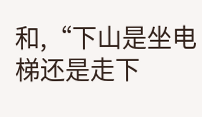和,“下山是坐电梯还是走下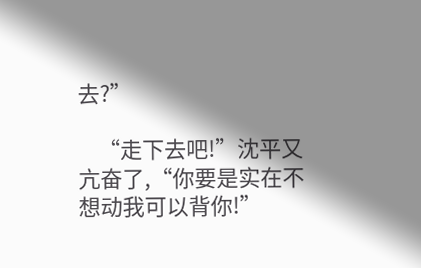去?”

    “走下去吧!”沈平又亢奋了,“你要是实在不想动我可以背你!”